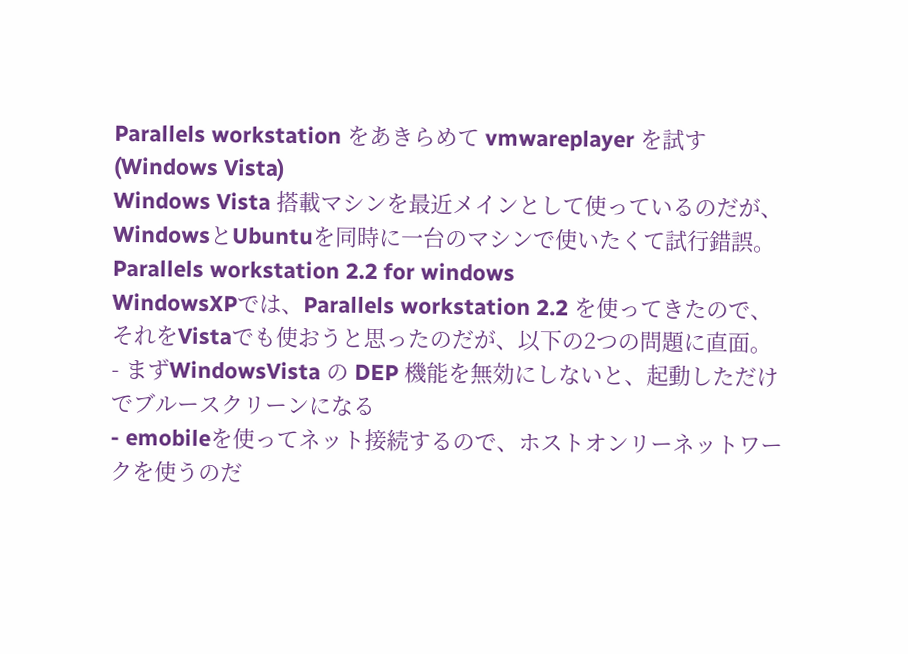Parallels workstation をあきらめて vmwareplayer を試す(Windows Vista)
Windows Vista 搭載マシンを最近メインとして使っているのだが、 WindowsとUbuntuを同時に一台のマシンで使いたくて試行錯誤。
Parallels workstation 2.2 for windows
WindowsXPでは、Parallels workstation 2.2 を使ってきたので、 それをVistaでも使おうと思ったのだが、以下の2つの問題に直面。
- まずWindowsVista の DEP 機能を無効にしないと、起動しただけでブルースクリーンになる
- emobileを使ってネット接続するので、ホストオンリーネットワークを使うのだ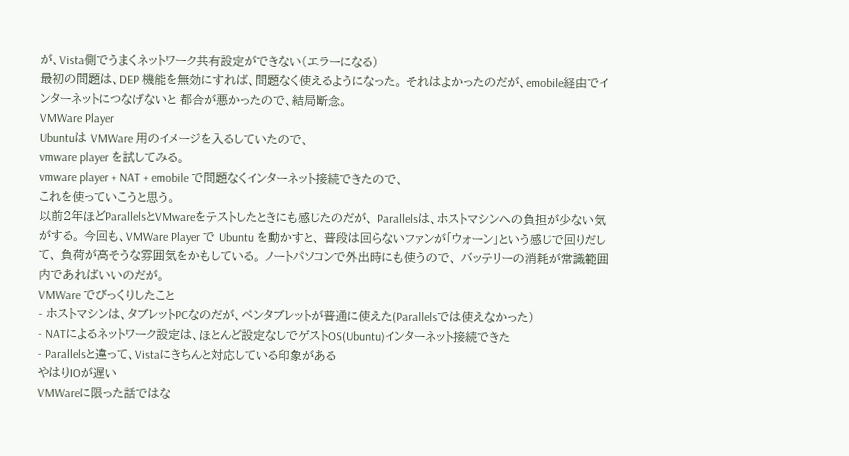が、Vista側でうまくネットワーク共有設定ができない(エラーになる)
最初の問題は、DEP 機能を無効にすれば、問題なく使えるようになった。 それはよかったのだが、emobile経由でインターネットにつなげないと 都合が悪かったので、結局断念。
VMWare Player
Ubuntuは VMWare 用のイメージを入るしていたので、
vmware player を試してみる。
vmware player + NAT + emobile で問題なくインターネット接続できたので、
これを使っていこうと思う。
以前2年ほどParallelsとVMwareをテストしたときにも感じたのだが、 Parallelsは、ホストマシンへの負担が少ない気がする。 今回も、VMWare Player で Ubuntu を動かすと、 普段は回らないファンが「ウォーン」という感じで回りだして、 負荷が高そうな雰囲気をかもしている。 ノートパソコンで外出時にも使うので、 バッテリーの消耗が常識範囲内であればいいのだが。
VMWare でびっくりしたこと
- ホストマシンは、タブレットPCなのだが、ペンタブレットが普通に使えた(Parallelsでは使えなかった)
- NATによるネットワーク設定は、ほとんど設定なしでゲストOS(Ubuntu)インターネット接続できた
- Parallelsと違って、Vistaにきちんと対応している印象がある
やはりIOが遅い
VMWareに限った話ではな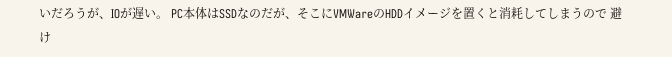いだろうが、IOが遅い。 PC本体はSSDなのだが、そこにVMWareのHDDイメージを置くと消耗してしまうので 避け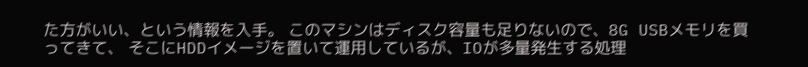た方がいい、という情報を入手。 このマシンはディスク容量も足りないので、8G USBメモリを買ってきて、 そこにHDDイメージを置いて運用しているが、IOが多量発生する処理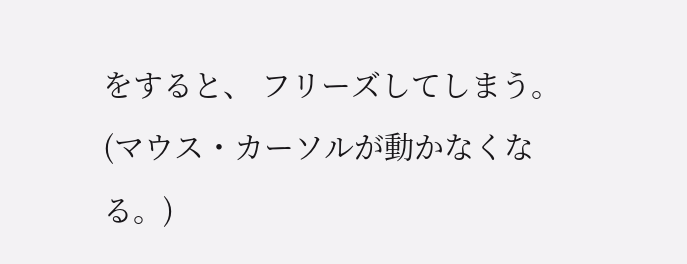をすると、 フリーズしてしまう。(マウス・カーソルが動かなくなる。)